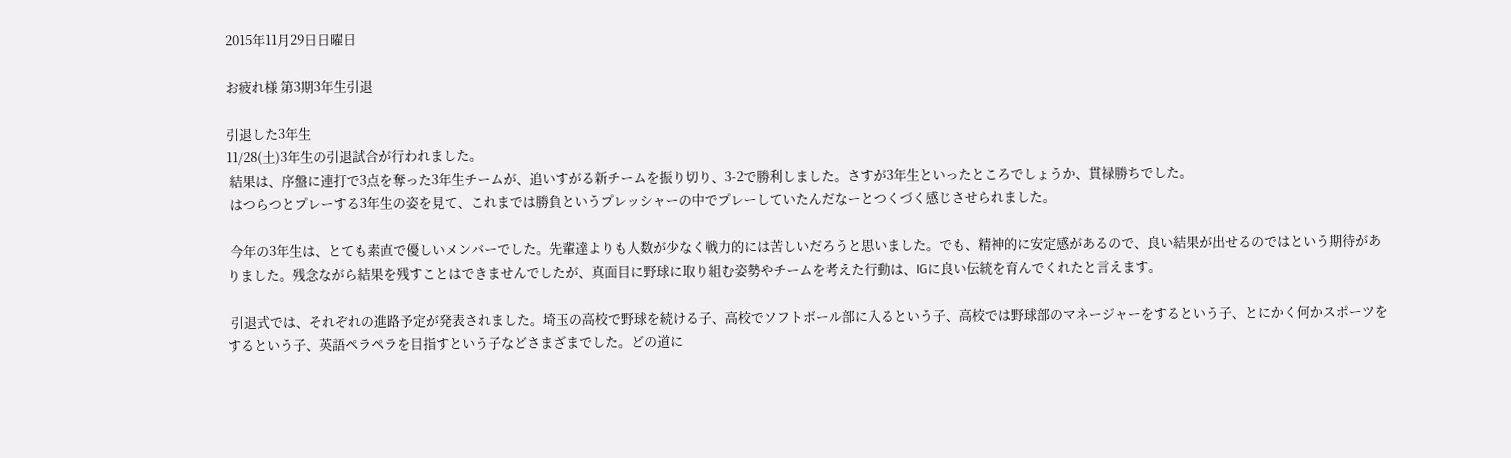2015年11月29日日曜日

お疲れ様 第3期3年生引退

引退した3年生
11/28(土)3年生の引退試合が行われました。
 結果は、序盤に連打で3点を奪った3年生チームが、追いすがる新チームを振り切り、3-2で勝利しました。さすが3年生といったところでしょうか、貫禄勝ちでした。
 はつらつとプレーする3年生の姿を見て、これまでは勝負というプレッシャーの中でプレーしていたんだなーとつくづく感じさせられました。

 今年の3年生は、とても素直で優しいメンバーでした。先輩達よりも人数が少なく戦力的には苦しいだろうと思いました。でも、精神的に安定感があるので、良い結果が出せるのではという期待がありました。残念ながら結果を残すことはできませんでしたが、真面目に野球に取り組む姿勢やチームを考えた行動は、IGに良い伝統を育んでくれたと言えます。

 引退式では、それぞれの進路予定が発表されました。埼玉の高校で野球を続ける子、高校でソフトボール部に入るという子、高校では野球部のマネージャーをするという子、とにかく何かスポーツをするという子、英語ペラペラを目指すという子などさまざまでした。どの道に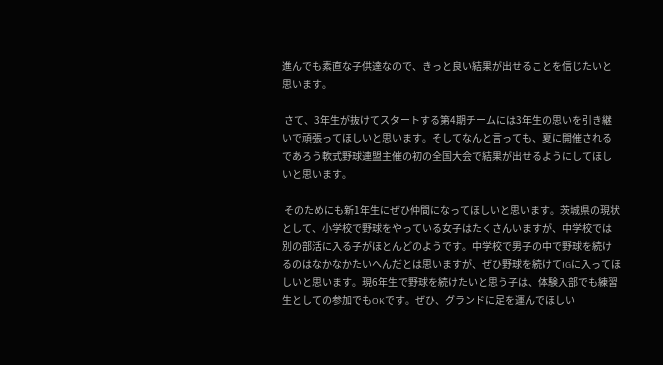進んでも素直な子供達なので、きっと良い結果が出せることを信じたいと思います。

 さて、3年生が抜けてスタートする第4期チームには3年生の思いを引き継いで頑張ってほしいと思います。そしてなんと言っても、夏に開催されるであろう軟式野球連盟主催の初の全国大会で結果が出せるようにしてほしいと思います。

 そのためにも新1年生にぜひ仲間になってほしいと思います。茨城県の現状として、小学校で野球をやっている女子はたくさんいますが、中学校では別の部活に入る子がほとんどのようです。中学校で男子の中で野球を続けるのはなかなかたいへんだとは思いますが、ぜひ野球を続けてIGに入ってほしいと思います。現6年生で野球を続けたいと思う子は、体験入部でも練習生としての参加でもOKです。ぜひ、グランドに足を運んでほしい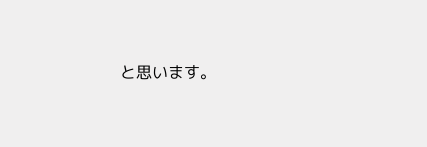と思います。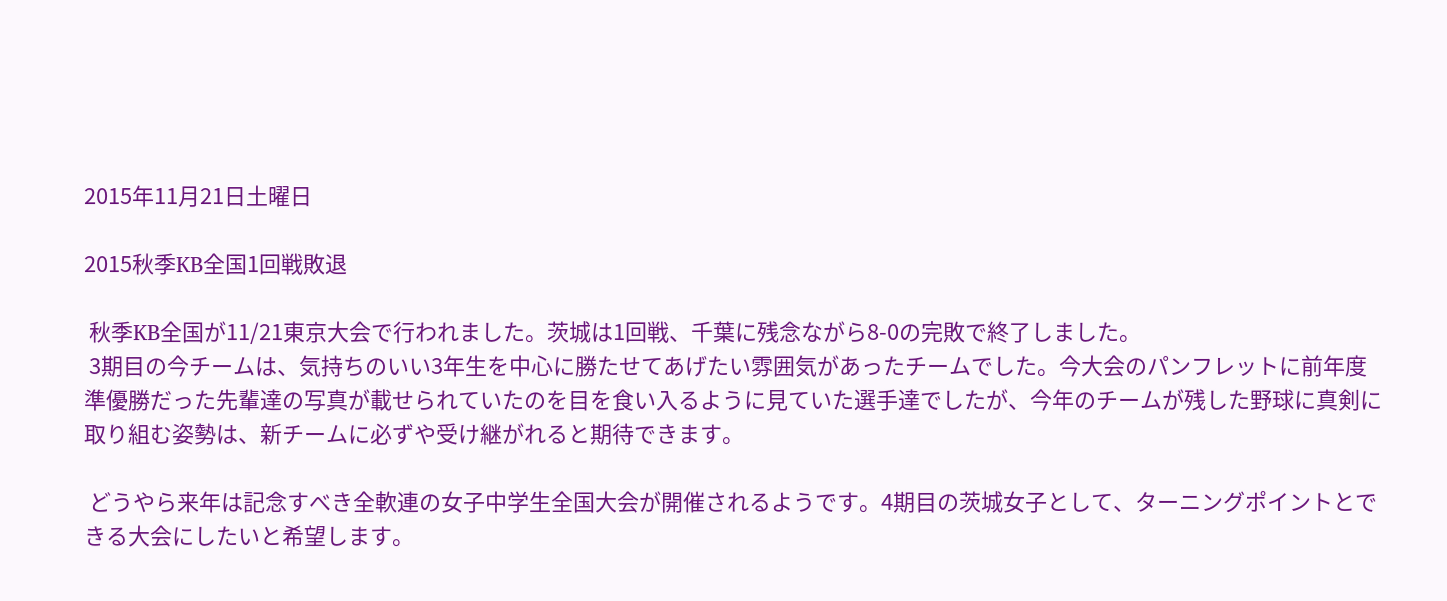2015年11月21日土曜日

2015秋季KB全国1回戦敗退

 秋季KB全国が11/21東京大会で行われました。茨城は1回戦、千葉に残念ながら8-0の完敗で終了しました。
 3期目の今チームは、気持ちのいい3年生を中心に勝たせてあげたい雰囲気があったチームでした。今大会のパンフレットに前年度準優勝だった先輩達の写真が載せられていたのを目を食い入るように見ていた選手達でしたが、今年のチームが残した野球に真剣に取り組む姿勢は、新チームに必ずや受け継がれると期待できます。

 どうやら来年は記念すべき全軟連の女子中学生全国大会が開催されるようです。4期目の茨城女子として、ターニングポイントとできる大会にしたいと希望します。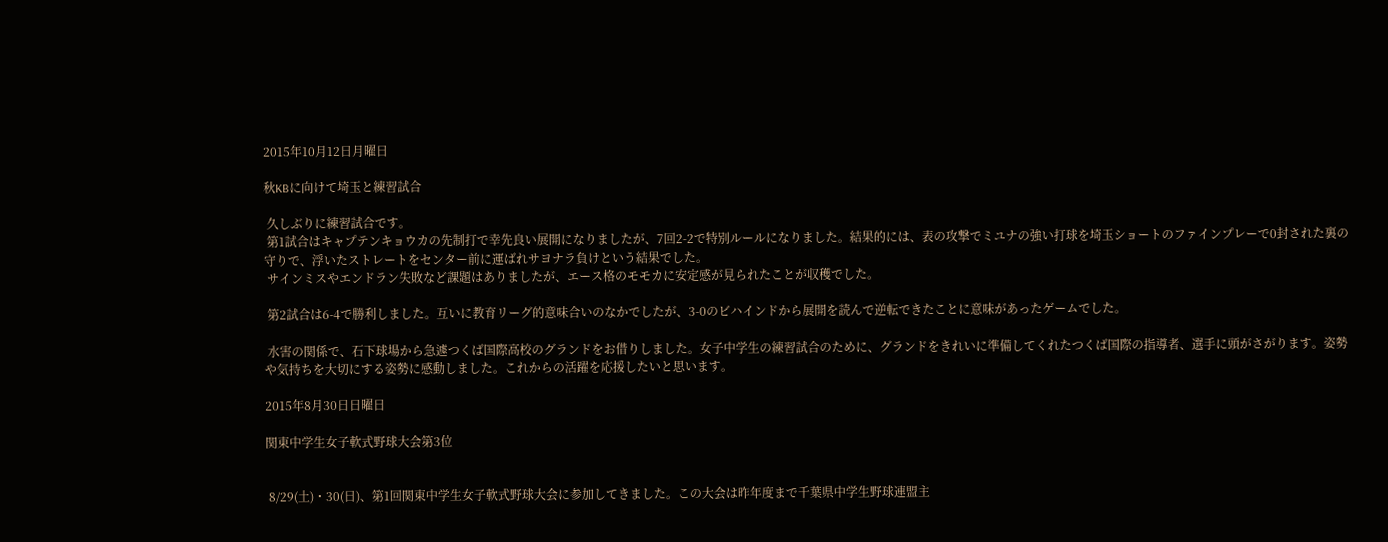2015年10月12日月曜日

秋KBに向けて埼玉と練習試合

 久しぶりに練習試合です。
 第1試合はキャプテンキョウカの先制打で幸先良い展開になりましたが、7回2-2で特別ルールになりました。結果的には、表の攻撃でミユナの強い打球を埼玉ショートのファインプレーで0封された裏の守りで、浮いたストレートをセンター前に運ばれサヨナラ負けという結果でした。
 サインミスやエンドラン失敗など課題はありましたが、エース格のモモカに安定感が見られたことが収穫でした。

 第2試合は6-4で勝利しました。互いに教育リーグ的意味合いのなかでしたが、3-0のビハインドから展開を読んで逆転できたことに意味があったゲームでした。

 水害の関係で、石下球場から急遽つくば国際高校のグランドをお借りしました。女子中学生の練習試合のために、グランドをきれいに準備してくれたつくば国際の指導者、選手に頭がさがります。姿勢や気持ちを大切にする姿勢に感動しました。これからの活躍を応援したいと思います。

2015年8月30日日曜日

関東中学生女子軟式野球大会第3位


 8/29(土)・30(日)、第1回関東中学生女子軟式野球大会に参加してきました。この大会は昨年度まで千葉県中学生野球連盟主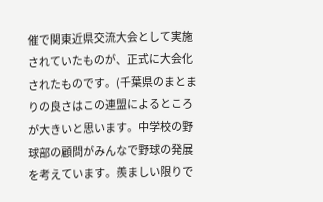催で関東近県交流大会として実施されていたものが、正式に大会化されたものです。(千葉県のまとまりの良さはこの連盟によるところが大きいと思います。中学校の野球部の顧問がみんなで野球の発展を考えています。羨ましい限りで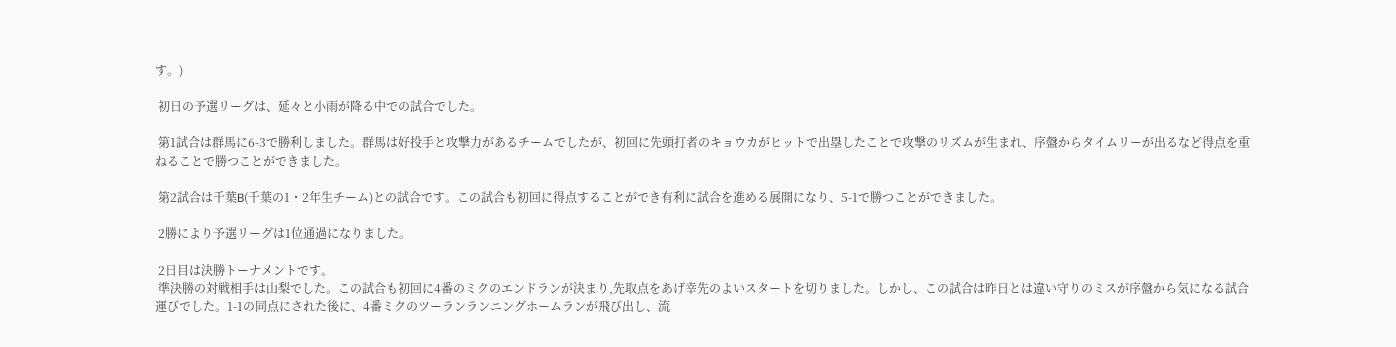す。)

 初日の予選リーグは、延々と小雨が降る中での試合でした。

 第1試合は群馬に6-3で勝利しました。群馬は好投手と攻撃力があるチームでしたが、初回に先頭打者のキョウカがヒットで出塁したことで攻撃のリズムが生まれ、序盤からタイムリーが出るなど得点を重ねることで勝つことができました。

 第2試合は千葉B(千葉の1・2年生チーム)との試合です。この試合も初回に得点することができ有利に試合を進める展開になり、5-1で勝つことができました。

 2勝により予選リーグは1位通過になりました。

 2日目は決勝トーナメントです。
 準決勝の対戦相手は山梨でした。この試合も初回に4番のミクのエンドランが決まり,先取点をあげ幸先のよいスタートを切りました。しかし、この試合は昨日とは違い守りのミスが序盤から気になる試合運びでした。1-1の同点にされた後に、4番ミクのツーランランニングホームランが飛び出し、流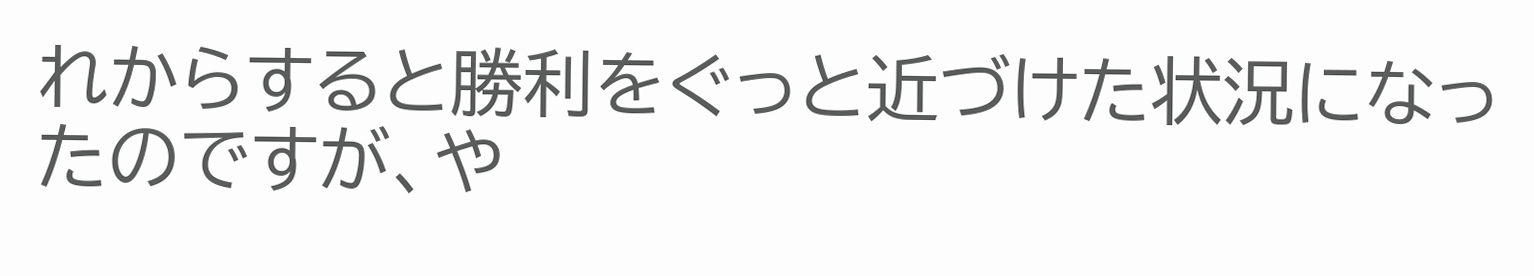れからすると勝利をぐっと近づけた状況になったのですが、や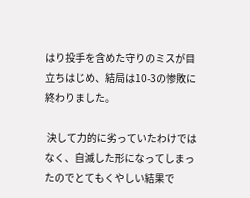はり投手を含めた守りのミスが目立ちはじめ、結局は10-3の惨敗に終わりました。

 決して力的に劣っていたわけではなく、自滅した形になってしまったのでとてもくやしい結果で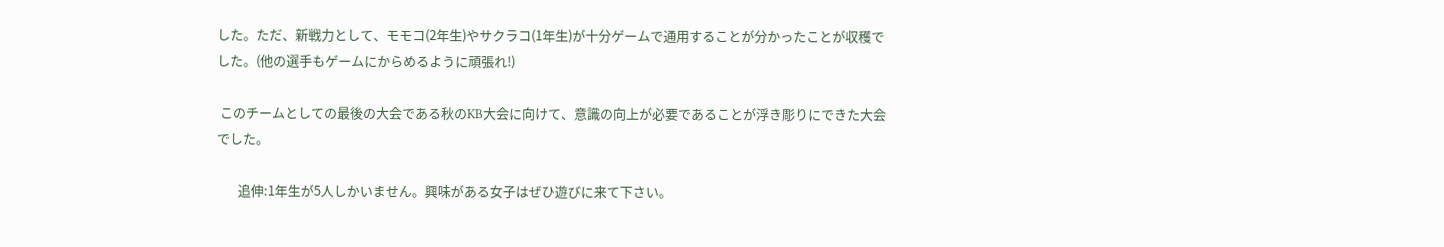した。ただ、新戦力として、モモコ(2年生)やサクラコ(1年生)が十分ゲームで通用することが分かったことが収穫でした。(他の選手もゲームにからめるように頑張れ!)

 このチームとしての最後の大会である秋のKB大会に向けて、意識の向上が必要であることが浮き彫りにできた大会でした。

       追伸:1年生が5人しかいません。興味がある女子はぜひ遊びに来て下さい。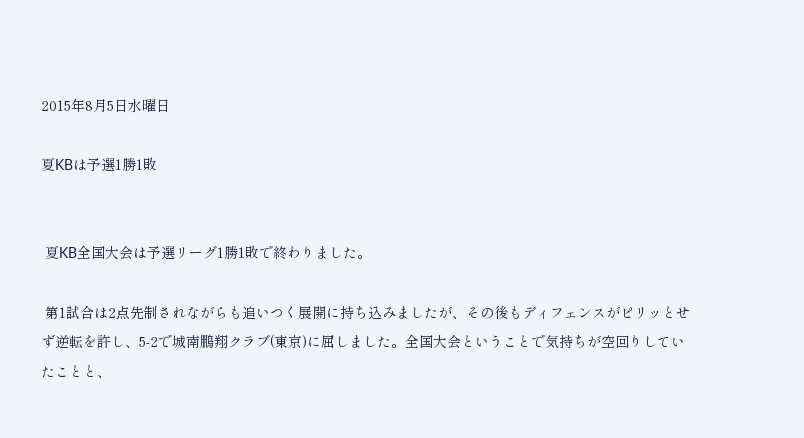2015年8月5日水曜日

夏KBは予選1勝1敗


 夏KB全国大会は予選リーグ1勝1敗で終わりました。

 第1試合は2点先制されながらも追いつく展開に持ち込みましたが、その後もディフェンスがピリッとせず逆転を許し、5-2で城南鵬翔クラブ(東京)に屈しました。全国大会ということで気持ちが空回りしていたことと、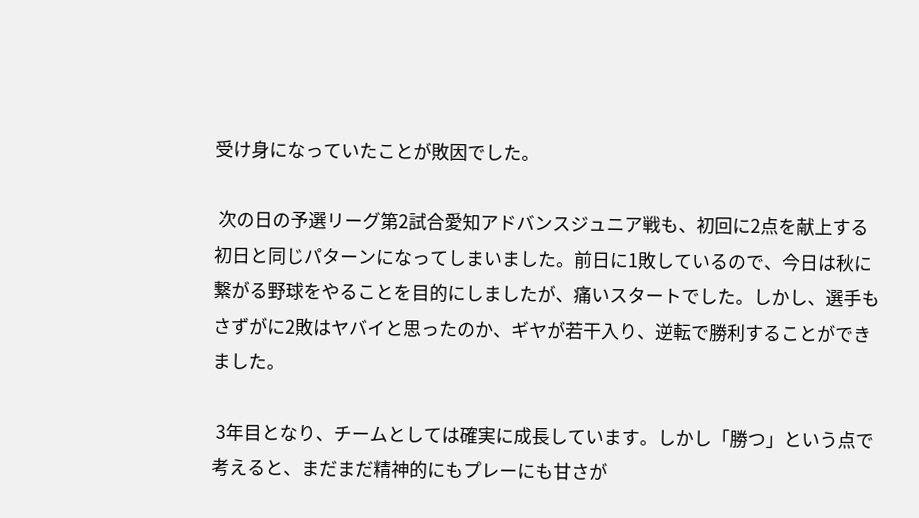受け身になっていたことが敗因でした。

 次の日の予選リーグ第2試合愛知アドバンスジュニア戦も、初回に2点を献上する初日と同じパターンになってしまいました。前日に1敗しているので、今日は秋に繋がる野球をやることを目的にしましたが、痛いスタートでした。しかし、選手もさずがに2敗はヤバイと思ったのか、ギヤが若干入り、逆転で勝利することができました。

 3年目となり、チームとしては確実に成長しています。しかし「勝つ」という点で考えると、まだまだ精神的にもプレーにも甘さが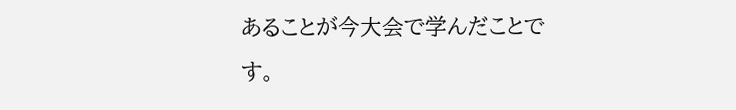あることが今大会で学んだことです。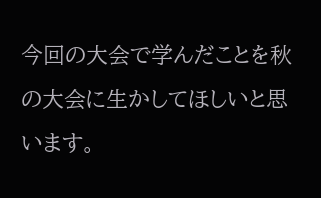今回の大会で学んだことを秋の大会に生かしてほしいと思います。